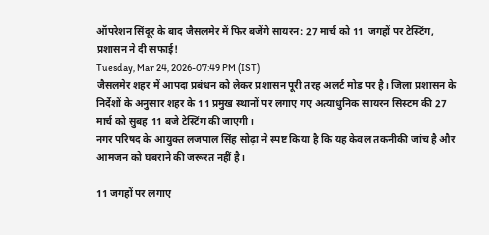ऑपरेशन सिंदूर के बाद जैसलमेर में फिर बजेंगे सायरन: 27 मार्च को 11 जगहों पर टेस्टिंग, प्रशासन ने दी सफाई!
Tuesday, Mar 24, 2026-07:49 PM (IST)
जैसलमेर शहर में आपदा प्रबंधन को लेकर प्रशासन पूरी तरह अलर्ट मोड पर है। जिला प्रशासन के निर्देशों के अनुसार शहर के 11 प्रमुख स्थानों पर लगाए गए अत्याधुनिक सायरन सिस्टम की 27 मार्च को सुबह 11 बजे टेस्टिंग की जाएगी।
नगर परिषद के आयुक्त लजपाल सिंह सोढ़ा ने स्पष्ट किया है कि यह केवल तकनीकी जांच है और आमजन को घबराने की जरूरत नहीं है।

11 जगहों पर लगाए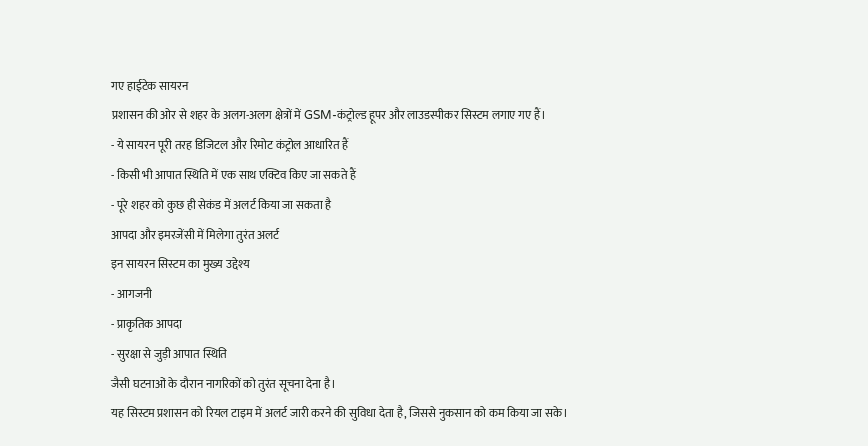गए हाईटेक सायरन
प्रशासन की ओर से शहर के अलग-अलग क्षेत्रों में GSM-कंट्रोल्ड हूपर और लाउडस्पीकर सिस्टम लगाए गए हैं।
- ये सायरन पूरी तरह डिजिटल और रिमोट कंट्रोल आधारित हैं
- किसी भी आपात स्थिति में एक साथ एक्टिव किए जा सकते हैं
- पूरे शहर को कुछ ही सेकंड में अलर्ट किया जा सकता है
आपदा और इमरजेंसी में मिलेगा तुरंत अलर्ट
इन सायरन सिस्टम का मुख्य उद्देश्य
- आगजनी
- प्राकृतिक आपदा
- सुरक्षा से जुड़ी आपात स्थिति
जैसी घटनाओं के दौरान नागरिकों को तुरंत सूचना देना है।
यह सिस्टम प्रशासन को रियल टाइम में अलर्ट जारी करने की सुविधा देता है, जिससे नुकसान को कम किया जा सके।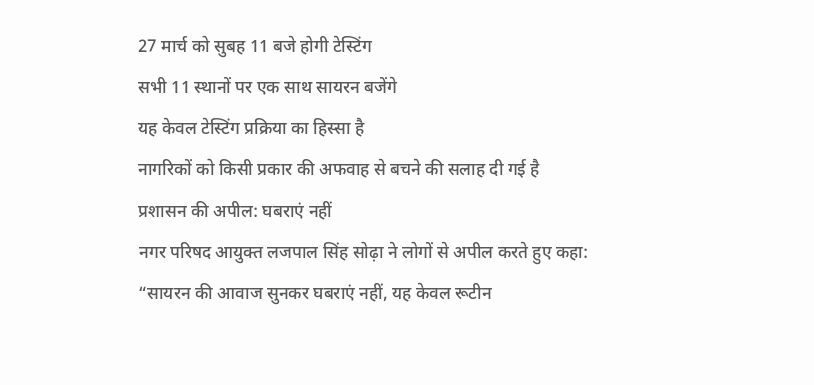27 मार्च को सुबह 11 बजे होगी टेस्टिंग
सभी 11 स्थानों पर एक साथ सायरन बजेंगे
यह केवल टेस्टिंग प्रक्रिया का हिस्सा है
नागरिकों को किसी प्रकार की अफवाह से बचने की सलाह दी गई है
प्रशासन की अपील: घबराएं नहीं
नगर परिषद आयुक्त लजपाल सिंह सोढ़ा ने लोगों से अपील करते हुए कहा:
“सायरन की आवाज सुनकर घबराएं नहीं, यह केवल रूटीन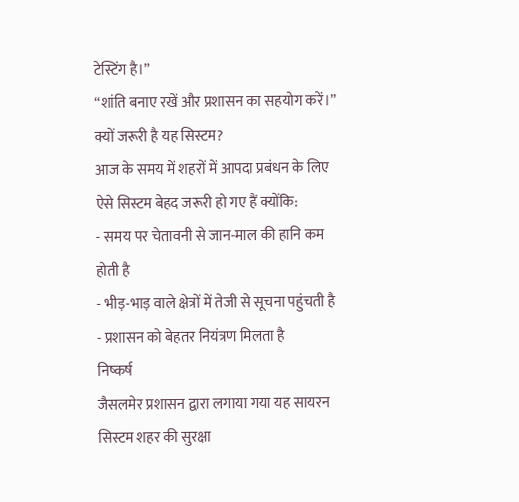टेस्टिंग है।”
“शांति बनाए रखें और प्रशासन का सहयोग करें।”
क्यों जरूरी है यह सिस्टम?
आज के समय में शहरों में आपदा प्रबंधन के लिए ऐसे सिस्टम बेहद जरूरी हो गए हैं क्योंकि:
- समय पर चेतावनी से जान-माल की हानि कम होती है
- भीड़-भाड़ वाले क्षेत्रों में तेजी से सूचना पहुंचती है
- प्रशासन को बेहतर नियंत्रण मिलता है
निष्कर्ष
जैसलमेर प्रशासन द्वारा लगाया गया यह सायरन सिस्टम शहर की सुरक्षा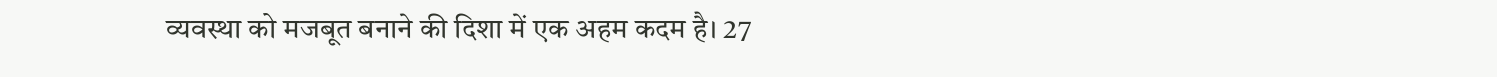व्यवस्था को मजबूत बनाने की दिशा में एक अहम कदम है। 27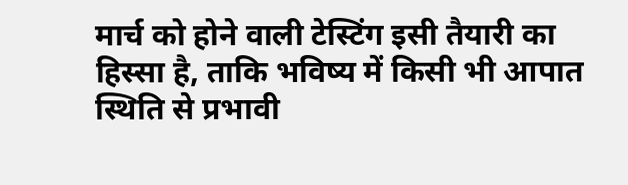मार्च को होने वाली टेस्टिंग इसी तैयारी का हिस्सा है, ताकि भविष्य में किसी भी आपात स्थिति से प्रभावी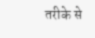तरीके से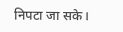निपटा जा सके।